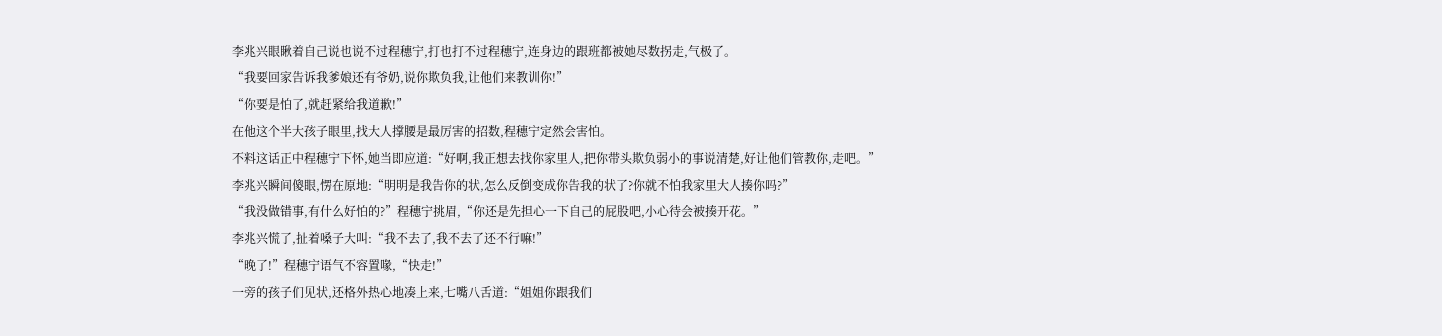李兆兴眼瞅着自己说也说不过程穗宁,打也打不过程穗宁,连身边的跟班都被她尽数拐走,气极了。
“我要回家告诉我爹娘还有爷奶,说你欺负我,让他们来教训你!”
“你要是怕了,就赶紧给我道歉!”
在他这个半大孩子眼里,找大人撑腰是最厉害的招数,程穗宁定然会害怕。
不料这话正中程穗宁下怀,她当即应道:“好啊,我正想去找你家里人,把你带头欺负弱小的事说清楚,好让他们管教你,走吧。”
李兆兴瞬间傻眼,愣在原地:“明明是我告你的状,怎么反倒变成你告我的状了?你就不怕我家里大人揍你吗?”
“我没做错事,有什么好怕的?”程穗宁挑眉,“你还是先担心一下自己的屁股吧,小心待会被揍开花。”
李兆兴慌了,扯着嗓子大叫:“我不去了,我不去了还不行嘛!”
“晚了!”程穗宁语气不容置喙,“快走!”
一旁的孩子们见状,还格外热心地凑上来,七嘴八舌道:“姐姐你跟我们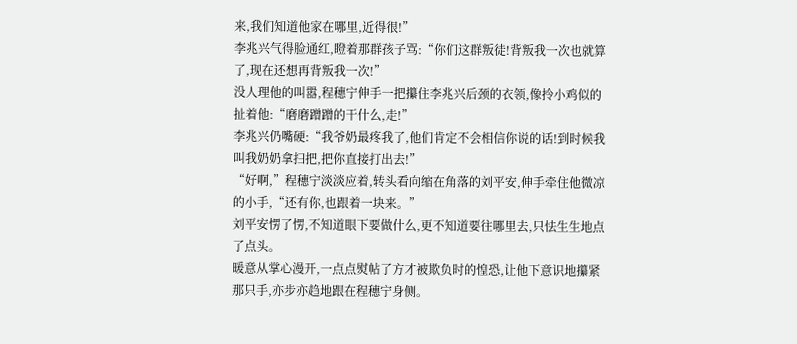来,我们知道他家在哪里,近得很!”
李兆兴气得脸通红,瞪着那群孩子骂:“你们这群叛徒!背叛我一次也就算了,现在还想再背叛我一次!”
没人理他的叫嚣,程穗宁伸手一把攥住李兆兴后颈的衣领,像拎小鸡似的扯着他:“磨磨蹭蹭的干什么,走!”
李兆兴仍嘴硬:“我爷奶最疼我了,他们肯定不会相信你说的话!到时候我叫我奶奶拿扫把,把你直接打出去!”
“好啊,”程穗宁淡淡应着,转头看向缩在角落的刘平安,伸手牵住他微凉的小手,“还有你,也跟着一块来。”
刘平安愣了愣,不知道眼下要做什么,更不知道要往哪里去,只怯生生地点了点头。
暖意从掌心漫开,一点点熨帖了方才被欺负时的惶恐,让他下意识地攥紧那只手,亦步亦趋地跟在程穗宁身侧。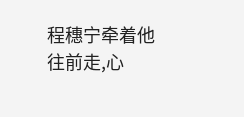程穗宁牵着他往前走,心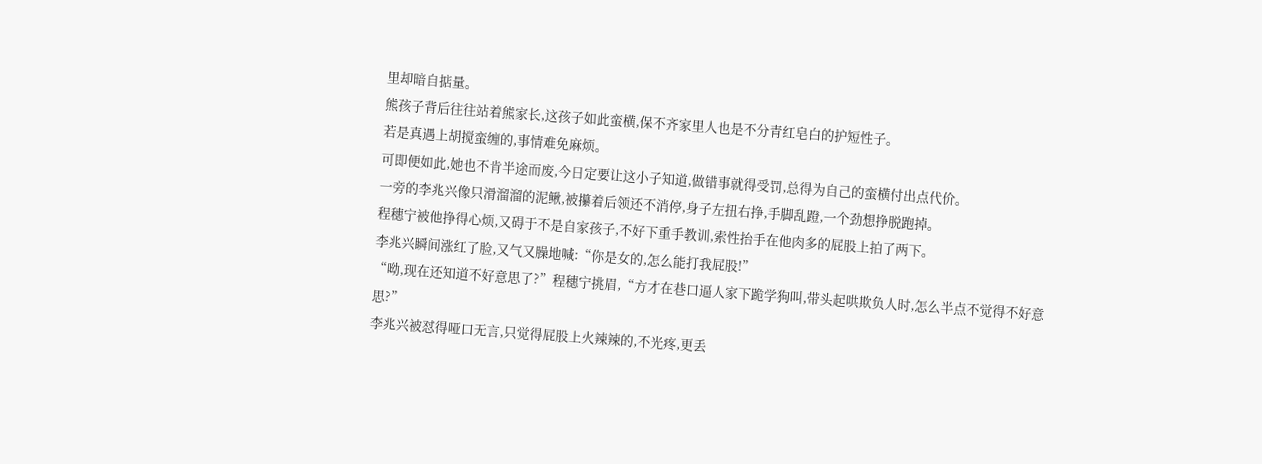里却暗自掂量。
熊孩子背后往往站着熊家长,这孩子如此蛮横,保不齐家里人也是不分青红皂白的护短性子。
若是真遇上胡搅蛮缠的,事情难免麻烦。
可即便如此,她也不肯半途而废,今日定要让这小子知道,做错事就得受罚,总得为自己的蛮横付出点代价。
一旁的李兆兴像只滑溜溜的泥鳅,被攥着后领还不消停,身子左扭右挣,手脚乱蹬,一个劲想挣脱跑掉。
程穗宁被他挣得心烦,又碍于不是自家孩子,不好下重手教训,索性抬手在他肉多的屁股上拍了两下。
李兆兴瞬间涨红了脸,又气又臊地喊:“你是女的,怎么能打我屁股!”
“呦,现在还知道不好意思了?”程穗宁挑眉,“方才在巷口逼人家下跪学狗叫,带头起哄欺负人时,怎么半点不觉得不好意思?”
李兆兴被怼得哑口无言,只觉得屁股上火辣辣的,不光疼,更丢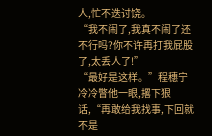人,忙不迭讨饶。
“我不闹了,我真不闹了还不行吗?你不许再打我屁股了,太丢人了!”
“最好是这样。”程穗宁冷冷瞥他一眼,撂下狠话,“再敢给我找事,下回就不是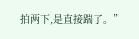拍两下,是直接踹了。”